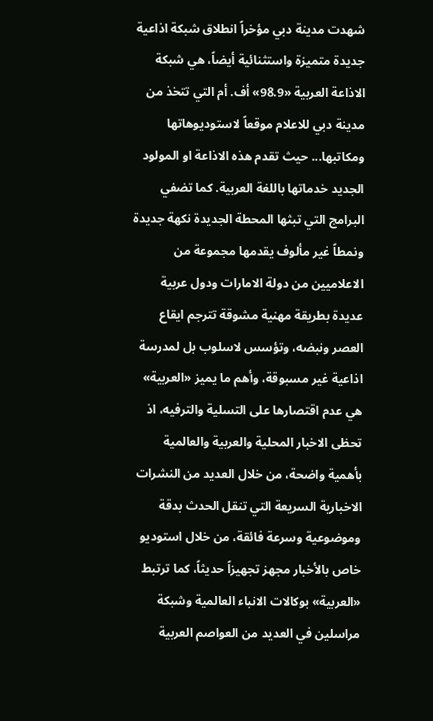شهدت مدينة دبي مؤخراً انطلاق شبكة اذاعية جديدة متميزة واستثنائية أيضاً، هي شبكة الاذاعة العربية «98.9» أف. أم التي تتخذ من مدينة دبي للاعلام موقعاً لاستوديوهاتها ومكاتبها... حيث تقدم هذه الاذاعة او المولود الجديد خدماتها باللغة العربية. كما تضفي البرامج التي تبثها المحطة الجديدة نكهة جديدة ونمطاً غير مألوف يقدمها مجموعة من الاعلاميين من دولة الامارات ودول عربية عديدة بطريقة مهنية مشوقة تترجم ايقاع العصر ونبضه، وتؤسس لاسلوب بل لمدرسة اذاعية غير مسبوقة، وأهم ما يميز «العربية» هي عدم اقتصارها على التسلية والترفيه، اذ تحظى الاخبار المحلية والعربية والعالمية بأهمية واضحة، من خلال العديد من النشرات الاخبارية السريعة التي تنقل الحدث بدقة وموضوعية وسرعة فائقة، من خلال استوديو خاص بالأخبار مجهز تجهيزاً حديثاً، كما ترتبط «العربية» بوكالات الانباء العالمية وشبكة مراسلين في العديد من العواصم العربية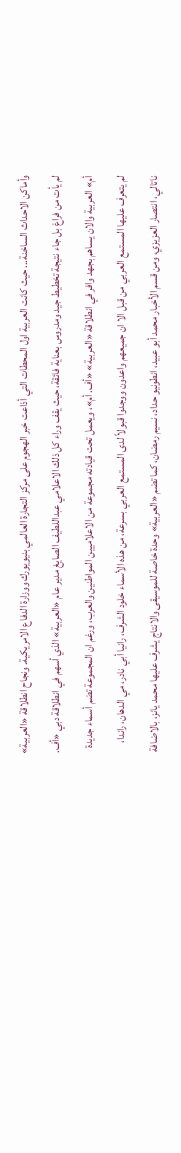وأماكن الاحداث الساخنة... حيث كانت العربية اول المحطات التي أذاعت خبر الهجوم على مركز التجارة العالمي بنيويورك ووزارة الدفاع الامريكية. ونجاح انطلاقة «العربية» لم يأت من فراغ بل جاء نتيجة تخطيط جيد ومدروس بعناية فائقة، حيث يقف وراء كل ذلك الاعلامي عبداللطيف الصايغ مدير عام «العربية» الذي أسهم في انطلاقة دبي «أف. أم» العربية والان يساهم بجهد وافر في انطلاقة «العربية» «أف. أم»، ويعمل تحت قيادته مجموعة من الاعلاميين المواطنين والعرب، ورغم ان المجموعة تضم أسماء جديدة لم يتعرف عليها المستمع العربي من قبل الا ان جميعهم واعدون ووجدوا قبولاً لدى المستمع العربي بسرعة، من هذه الأسماء خلود الشرف، رانيا أبي نادر، مي الدهان، راندا، ناتالي، انتصار العزيزي، ومن قسم الأخبار محمد أبو عبيد، انطونيو حداد، نسيم رمضان، كما تضم «العربية» وحدة خاصة للموسيقى والانتاج يشرف عليها محمد يانز، بالاضافة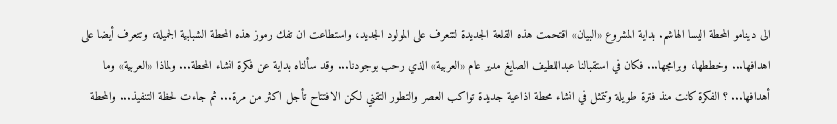الى دينامو المحطة اليسا الهاشم. بداية المشروع «البيان» اقتحمت هذه القلعة الجديدة لتتعرف على المولود الجديد، واستطاعت ان تفك رموز هذه المحطة الشبابية الجميلة، وتتعرف أيضا على اهدافها... وخططها، وبرامجها... فكان في استقبالنا عبداللطيف الصايغ مدير عام «العربية» الذي رحب بوجودنا... وقد سألناه بداية عن فكرة انشاء المحطة... ولماذا «العربية» وما أهدافها... ؟ الفكرة كانت منذ فترة طويلة وتتمثل في انشاء محطة اذاعية جديدة تواكب العصر والتطور التقني لكن الافتتاح تأجل اكثر من مرة... ثم جاءت لحظة التنفيذ... والمحطة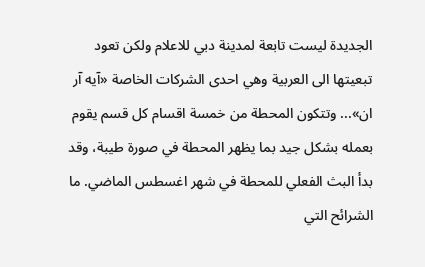الجديدة ليست تابعة لمدينة دبي للاعلام ولكن تعود تبعيتها الى العربية وهي احدى الشركات الخاصة «آيه آر ان»... وتتكون المحطة من خمسة اقسام كل قسم يقوم بعمله بشكل جيد بما يظهر المحطة في صورة طيبة، وقد بدأ البث الفعلي للمحطة في شهر اغسطس الماضي. ما الشرائح التي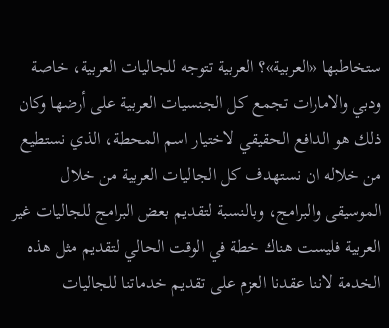ستخاطبها «العربية»؟ العربية تتوجه للجاليات العربية، خاصة ودبي والامارات تجمع كل الجنسيات العربية على أرضها وكان ذلك هو الدافع الحقيقي لاختيار اسم المحطة، الذي نستطيع من خلاله ان نستهدف كل الجاليات العربية من خلال الموسيقى والبرامج، وبالنسبة لتقديم بعض البرامج للجاليات غير العربية فليست هناك خطة في الوقت الحالي لتقديم مثل هذه الخدمة لاننا عقدنا العزم على تقديم خدماتنا للجاليات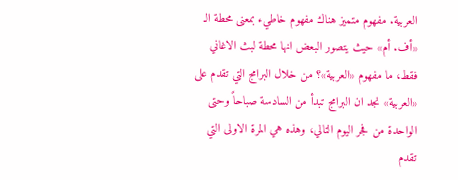العربية. مفهوم متميز هناك مفهوم خاطيء بمعنى محطة الـ «أف. أم» حيث يتصور البعض انها محطة لبث الاغاني فقط، ما مفهوم «العربية»؟ من خلال البرامج التي تقدم على «العربية» نجد ان البرامج تبدأ من السادسة صباحاً وحتى الواحدة من فجر اليوم التالي، وهذه هي المرة الاولى التي تقدم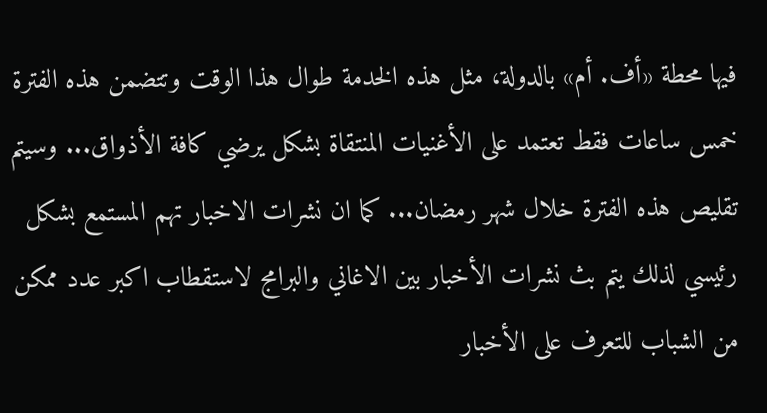فيها محطة «أف. أم» بالدولة، مثل هذه الخدمة طوال هذا الوقت وتتضمن هذه الفترة خمس ساعات فقط تعتمد على الأغنيات المنتقاة بشكل يرضي كافة الأذواق... وسيتم تقليص هذه الفترة خلال شهر رمضان... كما ان نشرات الاخبار تهم المستمع بشكل رئيسي لذلك يتم بث نشرات الأخبار بين الاغاني والبرامج لاستقطاب اكبر عدد ممكن من الشباب للتعرف على الأخبار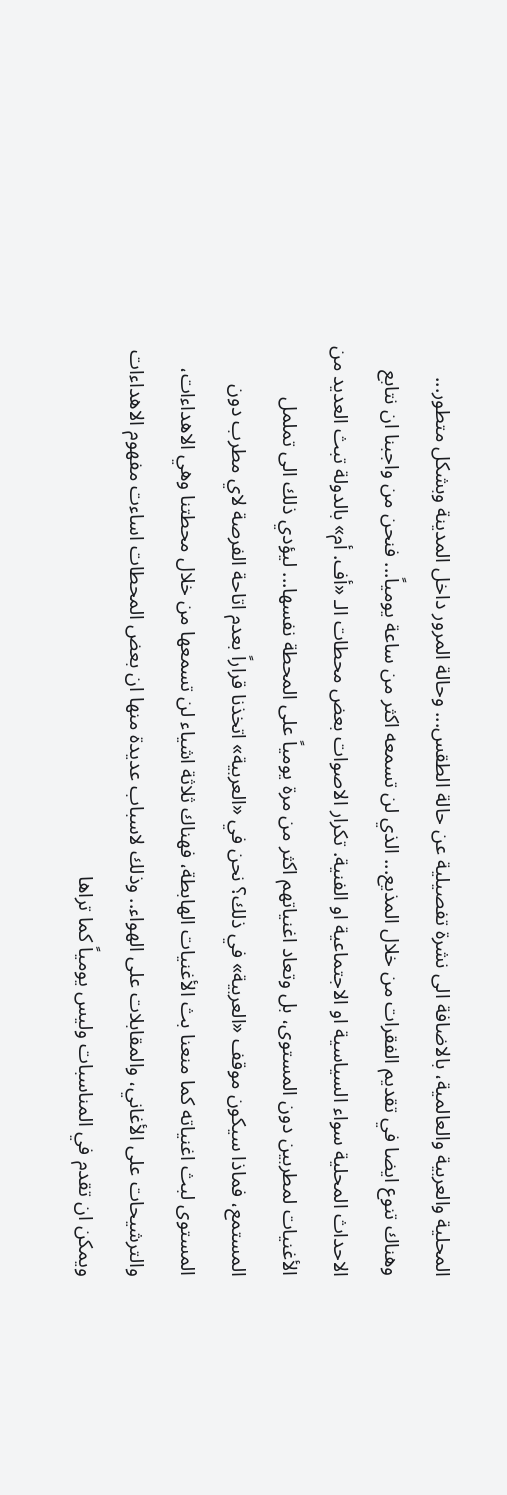المحلية والعربية والعالمية، بالاضافة الى نشرة تفصيلية عن حالة الطقس... وحالة المرور داخل المدينة وبشكل متطور... وهناك تنوع ايضا في تقديم الفقرات من خلال المذيع... الذي لن تسمعه اكثر من ساعة يومياً... فنحن من واجبنا ان نتابع الاحداث المحلية سواء السياسية او الاجتماعية او الفنية. تكرار الاصوات بعض محطات الـ «أف. أم» بالدولة تبث العديد من الأغنيات لمطربين دون المستوى، بل وتعاد اغنياتهم اكثر من مرة يومياً على المحطة نفسها... ليؤدي ذلك الى تململ المستمع، فماذا سيكون موقف «العربية» في ذلك؟ نحن في «العربية» اتخذنا قراراً بعدم اتاحة الفرصة لاي مطرب دون المستوى لبث اغنياته كما منعنا بث الأغنيات الهابطة، فهناك ثلاثة اشياء لن تسمعها من خلال محطتنا وهي الاهداءات، والترشيحات على الأغاني، والمقابلات على الهواء.. وذلك لاسباب عديدة منها ان بعض المحطات اساءت مفهوم الاهداءات ويمكن ان تقدم في المناسبات وليس يومياً كما تراها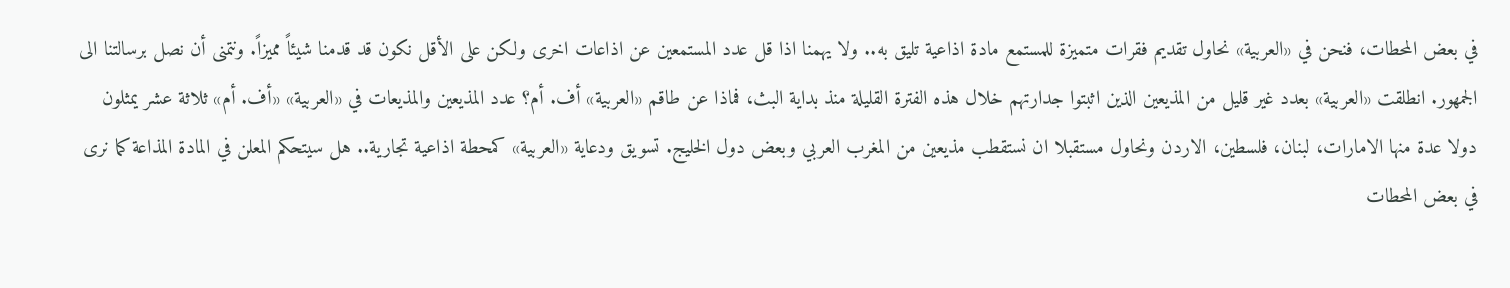في بعض المحطات، فنحن في «العربية» نحاول تقديم فقرات متميزة للمستمع مادة اذاعية تليق به.. ولا يهمنا اذا قل عدد المستمعين عن اذاعات اخرى ولكن على الأقل نكون قد قدمنا شيئاً مميزاً. ونتمنى أن نصل برسالتنا الى الجمهور. انطلقت «العربية» بعدد غير قليل من المذيعين الذين اثبتوا جدارتهم خلال هذه الفترة القليلة منذ بداية البث، فماذا عن طاقم «العربية» أف. أم؟ عدد المذيعين والمذيعات في «العربية» «أف. أم» ثلاثة عشر يمثلون دولا عدة منها الامارات، لبنان، فلسطين، الاردن ونحاول مستقبلا ان نستقطب مذيعين من المغرب العربي وبعض دول الخليج. تسويق ودعاية «العربية» كمحطة اذاعية تجارية.. هل سيتحكم المعلن في المادة المذاعة كما نرى في بعض المحطات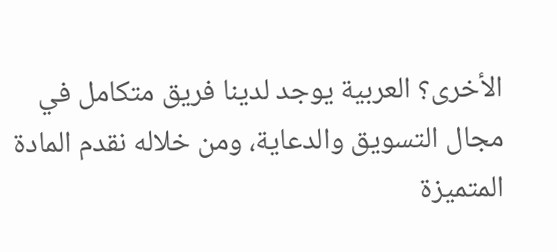الأخرى؟ العربية يوجد لدينا فريق متكامل في مجال التسويق والدعاية، ومن خلاله نقدم المادة المتميزة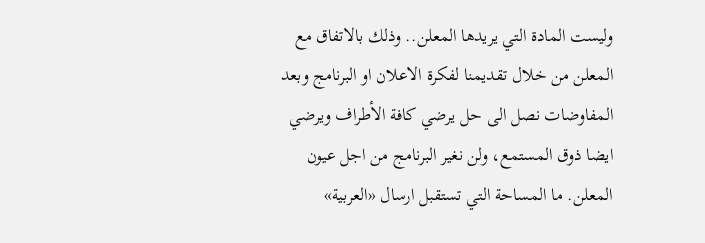وليست المادة التي يريدها المعلن.. وذلك بالاتفاق مع المعلن من خلال تقديمنا لفكرة الاعلان او البرنامج وبعد المفاوضات نصل الى حل يرضي كافة الأطراف ويرضي ايضا ذوق المستمع، ولن نغير البرنامج من اجل عيون المعلن. ما المساحة التي تستقبل ارسال «العربية»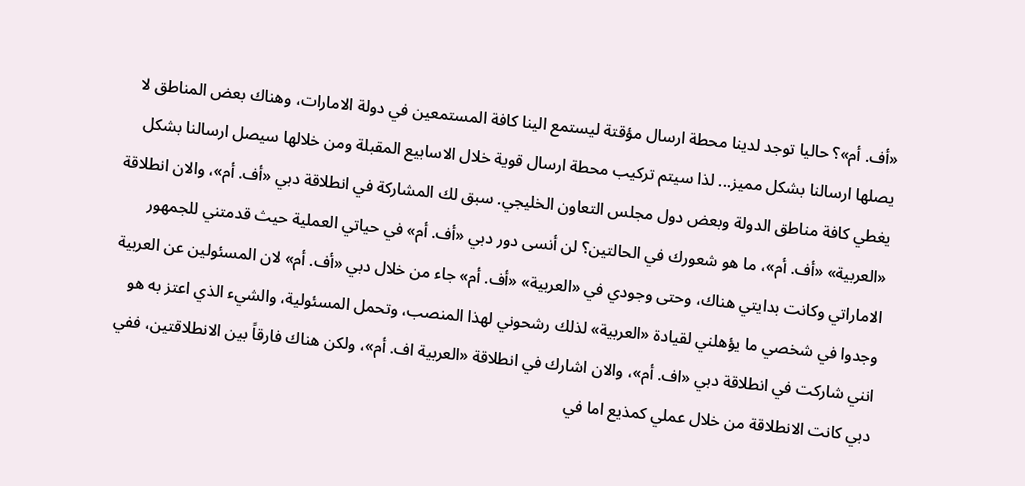«أف. أم»؟ حاليا توجد لدينا محطة ارسال مؤقتة ليستمع الينا كافة المستمعين في دولة الامارات، وهناك بعض المناطق لا يصلها ارسالنا بشكل مميز... لذا سيتم تركيب محطة ارسال قوية خلال الاسابيع المقبلة ومن خلالها سيصل ارسالنا بشكل يغطي كافة مناطق الدولة وبعض دول مجلس التعاون الخليجي. سبق لك المشاركة في انطلاقة دبي «أف. أم»، والان انطلاقة «العربية» «أف. أم»، ما هو شعورك في الحالتين؟ لن أنسى دور دبي «أف. أم» في حياتي العملية حيث قدمتني للجمهور الاماراتي وكانت بدايتي هناك، وحتى وجودي في «العربية» «أف. أم» جاء من خلال دبي «أف. أم» لان المسئولين عن العربية وجدوا في شخصي ما يؤهلني لقيادة «العربية» لذلك رشحوني لهذا المنصب، وتحمل المسئولية، والشيء الذي اعتز به هو انني شاركت في انطلاقة دبي «اف. أم»، والان اشارك في انطلاقة «العربية اف. أم»، ولكن هناك فارقاً بين الانطلاقتين، ففي دبي كانت الانطلاقة من خلال عملي كمذيع اما في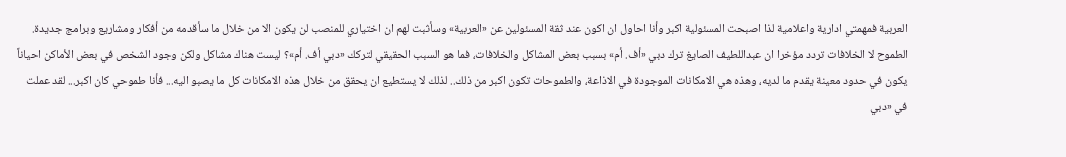العربية فمهمتي ادارية واعلامية لذا اصبحت المسئولية اكبر وأنا احاول ان اكون عند ثقة المسئولين عن «العربية» وسأثبت لهم ان اختياري للمنصب لن يكون الا من خلال ما سأقدمه من أفكار ومشاريع وبرامج جديدة. الطموح لا الخلافات تردد مؤخرا ان عبداللطيف الصايغ ترك دبي «أف. أم» بسبب بعض المشاكل والخلافات، فما هو السبب الحقيقي لتركك «دبي أف. أم»؟ ليست هناك مشاكل ولكن وجود الشخص في بعض الأماكن احياناً يكون في حدود معينة يقدم ما لديه، وهذه هي الامكانات الموجودة في الاذاعة، والطموحات تكون اكبر من ذلك.. لذلك لا يستطيع ان يحقق من خلال هذه الامكانات كل ما يصبو اليه... فأنا طموحي كان اكبر... لقد عملت في «دبي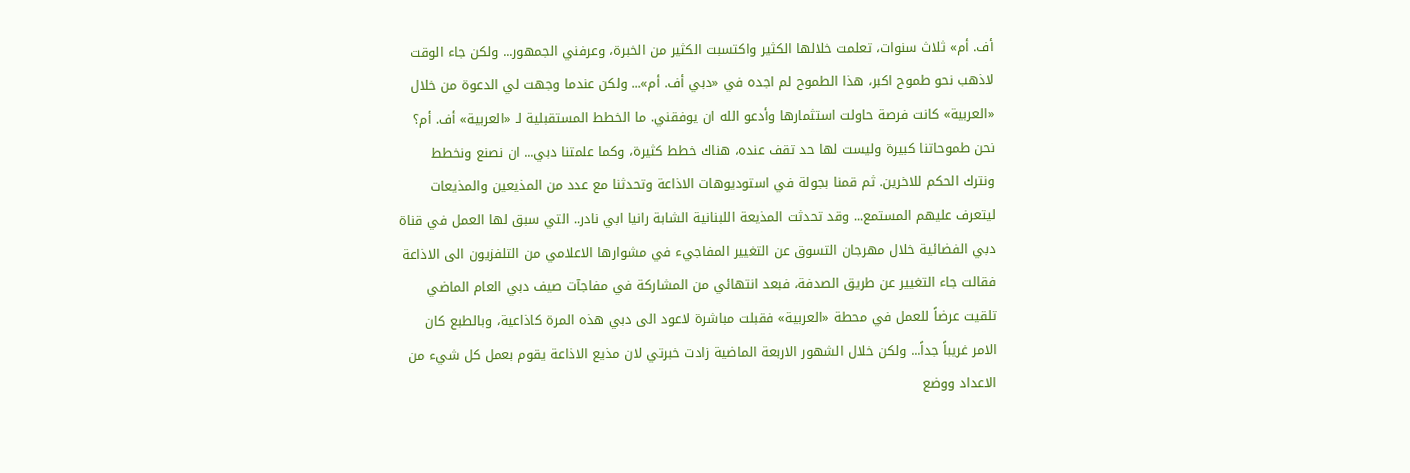أف. أم» ثلاث سنوات، تعلمت خلالها الكثير واكتسبت الكثير من الخبرة، وعرفني الجمهور... ولكن جاء الوقت لاذهب نحو طموح اكبر، هذا الطموح لم اجده في «دبي أف. أم»... ولكن عندما وجهت لي الدعوة من خلال «العربية» كانت فرصة حاولت استثمارها وأدعو الله ان يوفقني. ما الخطط المستقبلية لـ «العربية» أف. أم؟ نحن طموحاتنا كبيرة وليست لها حد تقف عنده، هناك خطط كثيرة، وكما علمتنا دبي... ان نصنع ونخطط ونترك الحكم للاخرين. ثم قمنا بجولة في استوديوهات الاذاعة وتحدثنا مع عدد من المذيعين والمذيعات ليتعرف عليهم المستمع... وقد تحدثت المذيعة اللبنانية الشابة رانيا ابي نادر.. التي سبق لها العمل في قناة دبي الفضائية خلال مهرجان التسوق عن التغيير المفاجيء في مشوارها الاعلامي من التلفزيون الى الاذاعة فقالت جاء التغيير عن طريق الصدفة، فبعد انتهائي من المشاركة في مفاجآت صيف دبي العام الماضي تلقيت عرضاً للعمل في محطة «العربية» فقبلت مباشرة لاعود الى دبي هذه المرة كاذاعية، وبالطبع كان الامر غريباً جداً... ولكن خلال الشهور الاربعة الماضية زادت خبرتي لان مذيع الاذاعة يقوم بعمل كل شيء من الاعداد ووضع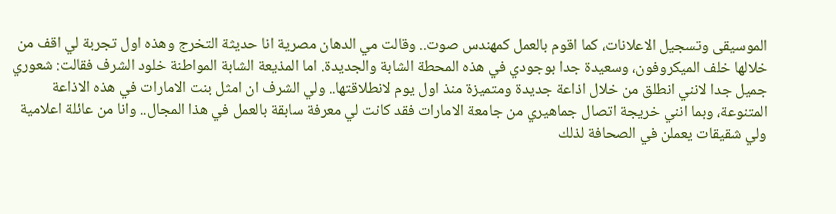الموسيقى وتسجيل الاعلانات، كما اقوم بالعمل كمهندس صوت.. وقالت مي الدهان مصرية انا حديثة التخرج وهذه اول تجربة لي اقف من خلالها خلف الميكروفون، وسعيدة جدا بوجودي في هذه المحطة الشابة والجديدة. اما المذيعة الشابة المواطنة خلود الشرف فقالت: شعوري جميل جدا لانني انطلق من خلال اذاعة جديدة ومتميزة منذ اول يوم لانطلاقتها.. ولي الشرف ان امثل بنت الامارات في هذه الاذاعة المتنوعة، وبما انني خريجة اتصال جماهيري من جامعة الامارات فقد كانت لي معرفة سابقة بالعمل في هذا المجال.. وانا من عائلة اعلامية ولي شقيقات يعملن في الصحافة لذلك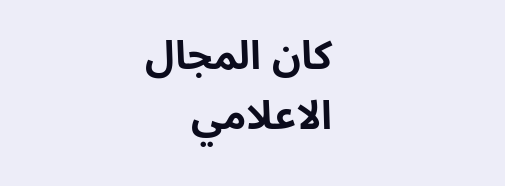كان المجال الاعلامي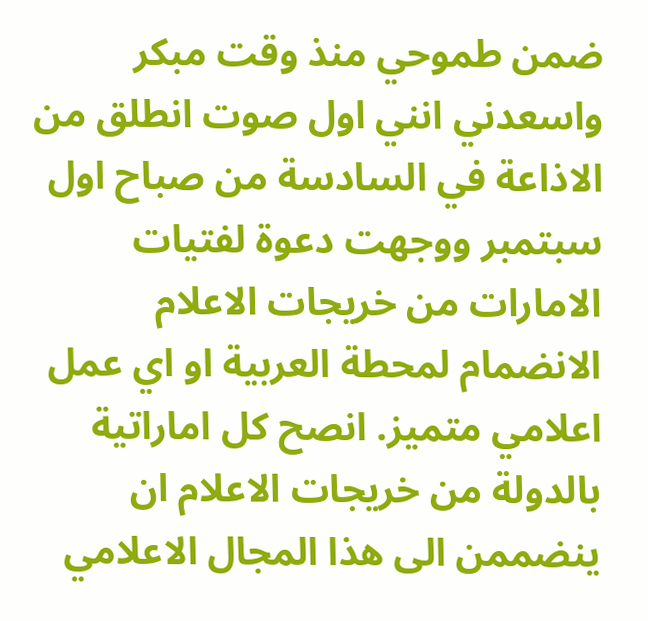ضمن طموحي منذ وقت مبكر واسعدني انني اول صوت انطلق من الاذاعة في السادسة من صباح اول سبتمبر ووجهت دعوة لفتيات الامارات من خريجات الاعلام الانضمام لمحطة العربية او اي عمل اعلامي متميز. انصح كل اماراتية بالدولة من خريجات الاعلام ان ينضممن الى هذا المجال الاعلامي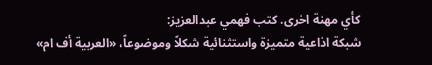كأي مهنة اخرى. كتب فهمي عبدالعزيز:
شبكة اذاعية متميزة واستثنائية شكلاً وموضوعاً، «العربية أف ام»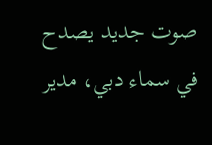صوت جديد يصدح في سماء دبي، مدير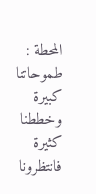المحطة : طموحاتنا كبيرة وخططنا كثيرة فانتظرونا